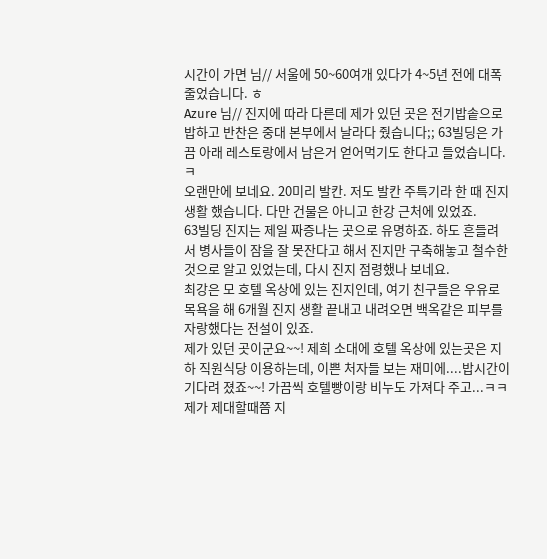시간이 가면 님// 서울에 50~60여개 있다가 4~5년 전에 대폭 줄었습니다. ㅎ
Azure 님// 진지에 따라 다른데 제가 있던 곳은 전기밥솥으로 밥하고 반찬은 중대 본부에서 날라다 줬습니다;; 63빌딩은 가끔 아래 레스토랑에서 남은거 얻어먹기도 한다고 들었습니다. ㅋ
오랜만에 보네요. 20미리 발칸. 저도 발칸 주특기라 한 때 진지생활 했습니다. 다만 건물은 아니고 한강 근처에 있었죠.
63빌딩 진지는 제일 짜증나는 곳으로 유명하죠. 하도 흔들려서 병사들이 잠을 잘 못잔다고 해서 진지만 구축해놓고 철수한 것으로 알고 있었는데, 다시 진지 점령했나 보네요.
최강은 모 호텔 옥상에 있는 진지인데, 여기 친구들은 우유로 목욕을 해 6개월 진지 생활 끝내고 내려오면 백옥같은 피부를 자랑했다는 전설이 있죠.
제가 있던 곳이군요~~! 제희 소대에 호텔 옥상에 있는곳은 지하 직원식당 이용하는데, 이쁜 처자들 보는 재미에....밥시간이 기다려 졌죠~~! 가끔씩 호텔빵이랑 비누도 가져다 주고...ㅋㅋ 제가 제대할때쯤 지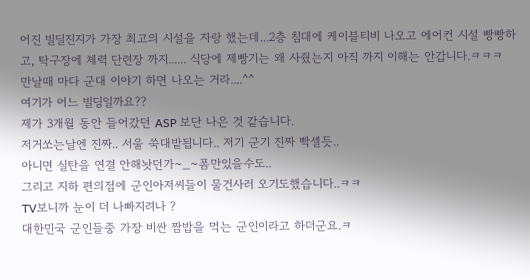어진 빌딜진지가 가장 최고의 시설을 자랑 했는데...2층 침대에 케이블티비 나오고 에어컨 시설 빵빵하고, 탁구장에 체력 단련장 까지...... 식당에 제빵기는 왜 사줬는지 아직 까지 이해는 안갑니다.ㅋㅋㅋ
만날때 마다 군대 이야기 하면 나오는 거라....^^
여기가 어느 빌딩일까요??
제가 3개월 동안 들어갔던 ASP 보단 나은 것 같습니다.
저거쏘는날엔 진짜.. 서울 쑥대밭됩니다.. 저기 군기 진짜 빡셀듯..
아니면 실탄을 연결 안해놧던가~_~폼만있을수도..
그리고 지하 편의점에 군인아저씨들이 물건사러 오기도했습니다..ㅋㅋ
TV보니까 눈이 더 나빠지려나 ?
대한민국 군인들중 가장 비싼 짬밥을 먹는 군인이라고 하더군요.ㅋ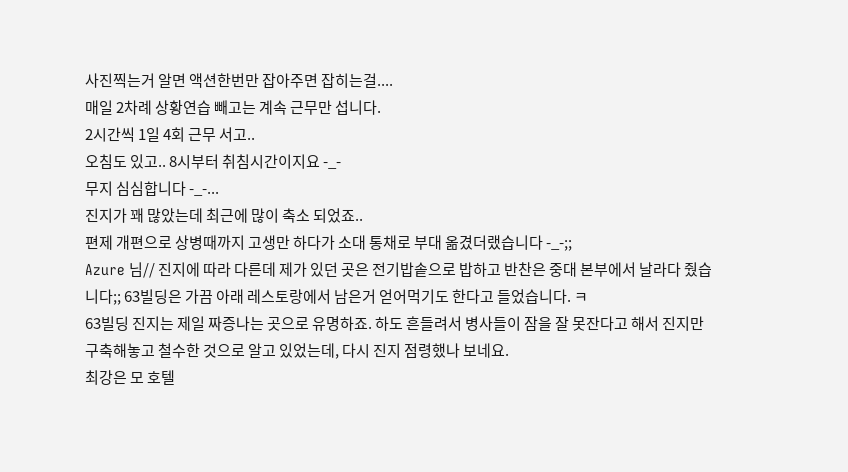사진찍는거 알면 액션한번만 잡아주면 잡히는걸....
매일 2차례 상황연습 빼고는 계속 근무만 섭니다.
2시간씩 1일 4회 근무 서고..
오침도 있고.. 8시부터 취침시간이지요 -_-
무지 심심합니다 -_-...
진지가 꽤 많았는데 최근에 많이 축소 되었죠..
편제 개편으로 상병때까지 고생만 하다가 소대 통채로 부대 옮겼더랬습니다 -_-;;
Azure 님// 진지에 따라 다른데 제가 있던 곳은 전기밥솥으로 밥하고 반찬은 중대 본부에서 날라다 줬습니다;; 63빌딩은 가끔 아래 레스토랑에서 남은거 얻어먹기도 한다고 들었습니다. ㅋ
63빌딩 진지는 제일 짜증나는 곳으로 유명하죠. 하도 흔들려서 병사들이 잠을 잘 못잔다고 해서 진지만 구축해놓고 철수한 것으로 알고 있었는데, 다시 진지 점령했나 보네요.
최강은 모 호텔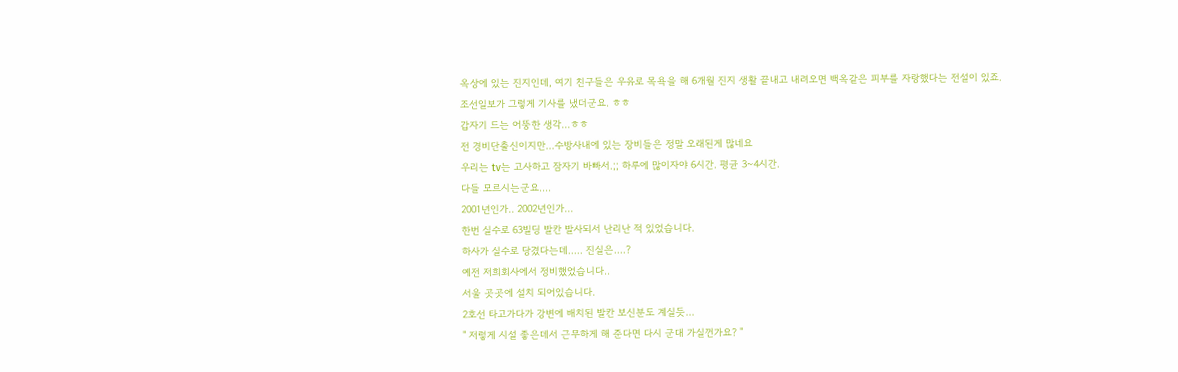옥상에 있는 진지인데, 여기 친구들은 우유로 목욕을 해 6개월 진지 생활 끝내고 내려오면 백옥같은 피부를 자랑했다는 전설이 있죠.
조선일보가 그렇게 기사를 냈더군요. ㅎㅎ
갑자기 드는 어뚱한 생각...ㅎㅎ
전 경비단출신이지만...수방사내에 있는 장비들은 정말 오래된게 많네요
우리는 tv는 고사하고 잠자기 바빠서.;; 하루에 많이자야 6시간. 평균 3~4시간.
다들 모르시는군요....
2001년인가.. 2002년인가...
한번 실수로 63빌딩 발칸 발사되서 난리난 적 있었습니다.
하사가 실수로 당겼다는데..... 진실은....?
예전 저희회사에서 정비했었습니다..
서울 곳곳에 설치 되어있습니다.
2호선 타고가다가 강변에 배치된 발칸 보신분도 계실듯...
" 저렇게 시설 좋은데서 근무하게 해 준다면 다시 군대 가실껀가요? "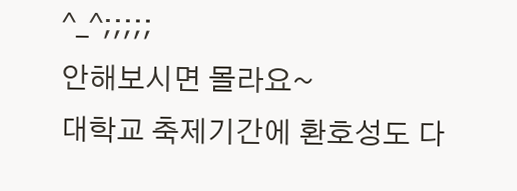^_^;;;;;
안해보시면 몰라요~
대학교 축제기간에 환호성도 다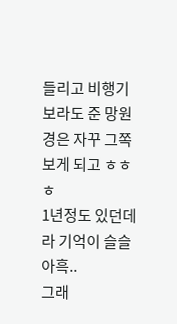들리고 비행기 보라도 준 망원경은 자꾸 그쪽 보게 되고 ㅎㅎㅎ
1년정도 있던데라 기억이 슬슬 아흑..
그래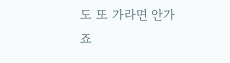도 또 가라면 안가죠